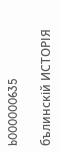b000000635

бълинскій ИСТОРІЯ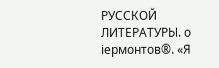РУССКОЙ ЛИТЕРАТУРЫ. о іермонтов®. «Я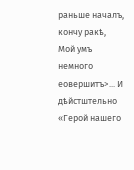раньше началъ, кончу ракѣ, Мой умъ немного еовершитъ>... И дѣйстштельно «Герой нашего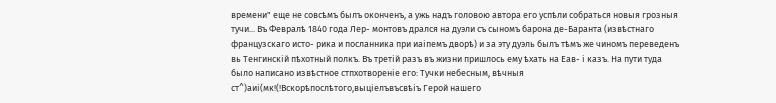времени" еще не совсѣмъ былъ оконченъ, а ужь надъ головою автора его успѣли собраться новыя грозныя тучи... Въ Февралѣ 1840 года Лер- монтовъ дрался на дуэли съ сыномъ барона де-Баранта (извѣстнаго французскаго исто- рика и посланника при иаіпемъ дворѣ) и за эту дуэль былъ тѣмъ же чиномъ переведенъ вь Тенгинскій пѣхотный полкъ. Въ третій разъ въ жизни пришлось ему ѣхать на Еав- і казъ. На пути туда было написано извѣстное стпхотвореніе его: Тучки небесным, вѣчныя ст^)аиі(мк!(!Вскорѣпослѣтого,выціелъвъсвѣіъ Герой нашего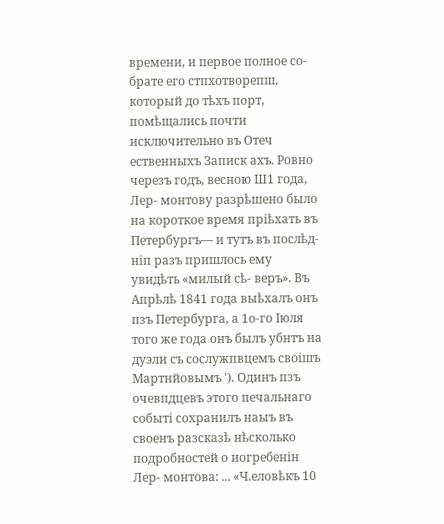времени, и первое полное со- брате его стпхотворепш, который до тѣхъ порт, помѣщались почти исключительно въ Отеч ественныхъ Записк ахъ. Ровно черезъ годъ, весною Ш1 года, Лер- монтову разрѣшено было на короткое время пріѣхать въ Петербургъ— и тутъ въ послѣд- ніп разъ пришлось ему увидѣть «милый сѣ- веръ». Въ Апрѣлѣ 1841 года выѣхалъ онъ пзъ Петербурга, а 1о-го Іюля того же года онъ былъ убнтъ на дуэли съ сослужпвцемъ своішъ Мартнйовымъ '). Одинъ пзъ очевпдцевъ этого печальнаго событі сохранилъ наыъ въ своенъ разсказѣ нѣсколько подробностей о иогребенін Лер- монтова: ... «Ч.еловѣкъ 10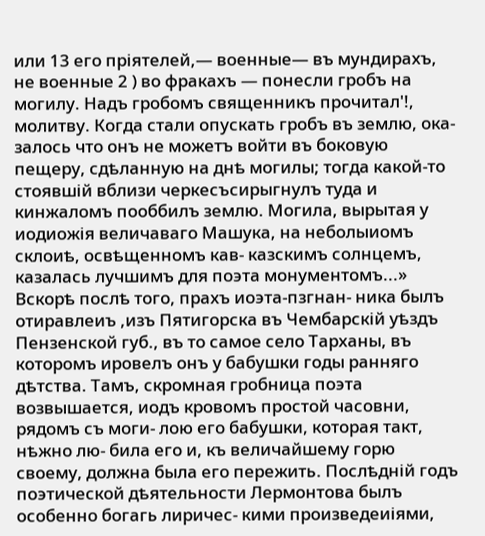или 13 его пріятелей,— военные— въ мундирахъ, не военные 2 ) во фракахъ — понесли гробъ на могилу. Надъ гробомъ священникъ прочитал'!, молитву. Когда стали опускать гробъ въ землю, ока- залось что онъ не можетъ войти въ боковую пещеру, сдѣланную на днѣ могилы; тогда какой-то стоявшій вблизи черкесъсирыгнулъ туда и кинжаломъ пооббилъ землю. Могила, вырытая у иодиожія величаваго Машука, на неболыиомъ склоиѣ, освѣщенномъ кав- казскимъ солнцемъ, казалась лучшимъ для поэта монументомъ...» Вскорѣ послѣ того, прахъ иоэта-пзгнан- ника былъ отиравлеиъ ,изъ Пятигорска въ Чембарскій уѣздъ Пензенской губ., въ то самое село Тарханы, въ которомъ ировелъ онъ у бабушки годы ранняго дѣтства. Тамъ, скромная гробница поэта возвышается, иодъ кровомъ простой часовни, рядомъ съ моги- лою его бабушки, которая такт, нѣжно лю- била его и, къ величайшему горю своему, должна была его пережить. Послѣдній годъ поэтической дѣятельности Лермонтова былъ особенно богагь лиричес- кими произведеиіями,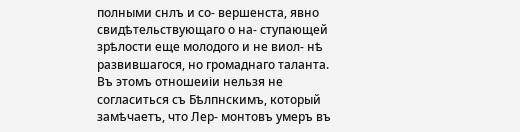полными снлъ и со- вершенста, явно свидѣтельствующаго о на- ступающей зрѣлости еще молодого и не виол- нѣ развившагося, но громаднаго таланта. Въ этомъ отношеиіи нельзя не согласиться съ Бѣлпнскимъ, который замѣчаетъ, что Лер- монтовъ умеръ въ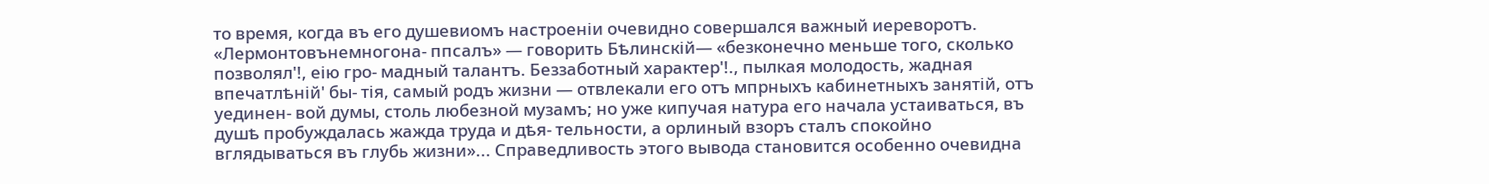то время, когда въ его душевиомъ настроеніи очевидно совершался важный иереворотъ. «Лермонтовънемногона- ппсалъ» — говорить Бѣлинскій— «безконечно меньше того, сколько позволял'!, еію гро- мадный талантъ. Беззаботный характер'!., пылкая молодость, жадная впечатлѣній' бы- тія, самый родъ жизни — отвлекали его отъ мпрныхъ кабинетныхъ занятій, отъ уединен- вой думы, столь любезной музамъ; но уже кипучая натура его начала устаиваться, въ душѣ пробуждалась жажда труда и дѣя- тельности, а орлиный взоръ сталъ спокойно вглядываться въ глубь жизни»... Справедливость этого вывода становится особенно очевидна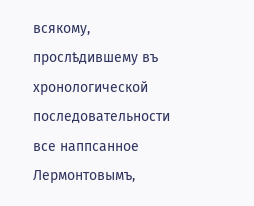всякому, прослѣдившему въ хронологической последовательности все наппсанное Лермонтовымъ,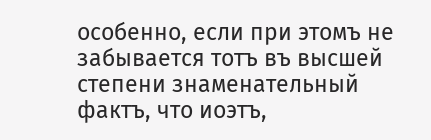особенно, если при этомъ не забывается тотъ въ высшей степени знаменательный фактъ, что иоэтъ,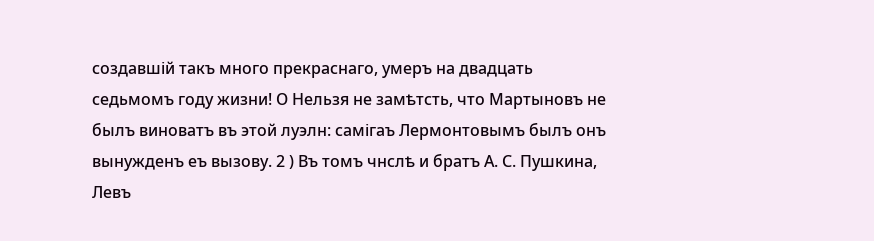создавшій такъ много прекраснаго, умеръ на двадцать седьмомъ году жизни! О Нельзя не замѣтсть, что Мартыновъ не былъ виноватъ въ этой луэлн: самігаъ Лермонтовымъ былъ онъ вынужденъ еъ вызову. 2 ) Въ томъ чнслѣ и братъ А. С. Пушкина, Левъ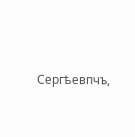Сергѣевпчъ,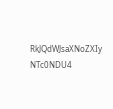RkJQdWJsaXNoZXIy NTc0NDU4